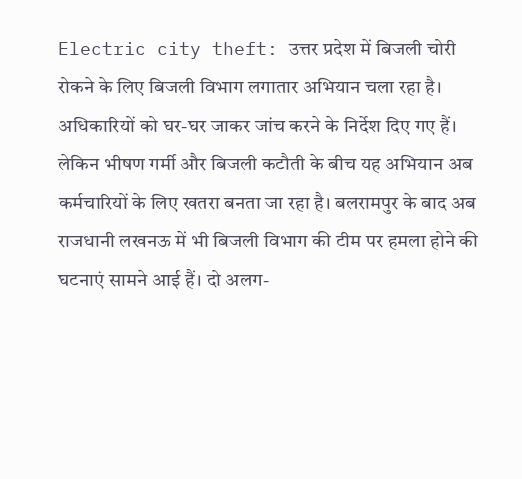Electric city theft: उत्तर प्रदेश में बिजली चोरी रोकने के लिए बिजली विभाग लगातार अभियान चला रहा है। अधिकारियों को घर-घर जाकर जांच करने के निर्देश दिए गए हैं। लेकिन भीषण गर्मी और बिजली कटौती के बीच यह अभियान अब कर्मचारियों के लिए खतरा बनता जा रहा है। बलरामपुर के बाद अब राजधानी लखनऊ में भी बिजली विभाग की टीम पर हमला होने की घटनाएं सामने आई हैं। दो अलग-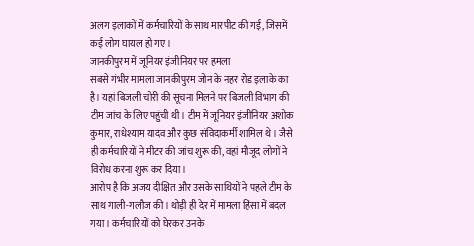अलग इलाकों में कर्मचारियों के साथ मारपीट की गई, जिसमें कई लोग घायल हो गए।
जानकीपुरम में जूनियर इंजीनियर पर हमला
सबसे गंभीर मामला जानकीपुरम जोन के नहर रोड इलाके का है। यहां बिजली चोरी की सूचना मिलने पर बिजली विभाग की टीम जांच के लिए पहुंची थी। टीम में जूनियर इंजीनियर अशोक कुमार, राधेश्याम यादव और कुछ संविदाकर्मी शामिल थे। जैसे ही कर्मचारियों ने मीटर की जांच शुरू की, वहां मौजूद लोगों ने विरोध करना शुरू कर दिया।
आरोप है कि अजय दीक्षित और उसके साथियों ने पहले टीम के साथ गाली-गलौज की। थोड़ी ही देर में मामला हिंसा में बदल गया। कर्मचारियों को घेरकर उनके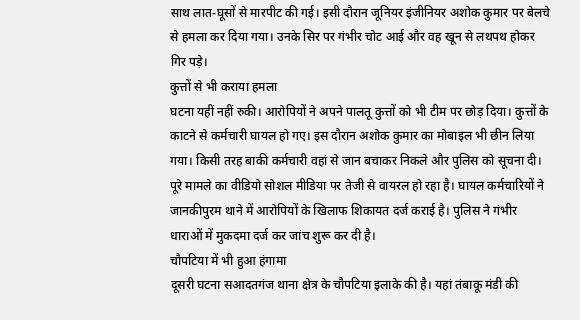साथ लात-घूसों से मारपीट की गई। इसी दौरान जूनियर इंजीनियर अशोक कुमार पर बेलचे से हमला कर दिया गया। उनके सिर पर गंभीर चोट आई और वह खून से लथपथ होकर गिर पड़े।
कुत्तों से भी कराया हमला
घटना यहीं नहीं रुकी। आरोपियों ने अपने पालतू कुत्तों को भी टीम पर छोड़ दिया। कुत्तों के काटने से कर्मचारी घायल हो गए। इस दौरान अशोक कुमार का मोबाइल भी छीन लिया गया। किसी तरह बाकी कर्मचारी वहां से जान बचाकर निकले और पुलिस को सूचना दी। पूरे मामले का वीडियो सोशल मीडिया पर तेजी से वायरल हो रहा है। घायल कर्मचारियों ने जानकीपुरम थाने में आरोपियों के खिलाफ शिकायत दर्ज कराई है। पुलिस ने गंभीर धाराओं में मुकदमा दर्ज कर जांच शुरू कर दी है।
चौपटिया में भी हुआ हंगामा
दूसरी घटना सआदतगंज थाना क्षेत्र के चौपटिया इलाके की है। यहां तंबाकू मंडी की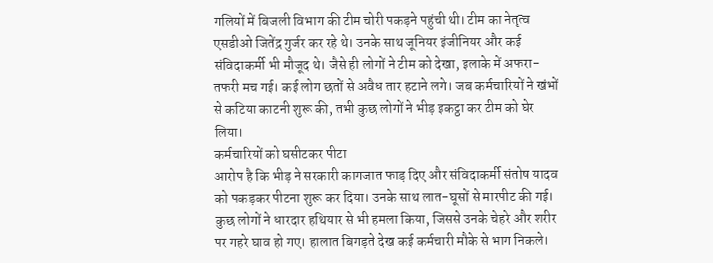गलियों में बिजली विभाग की टीम चोरी पकड़ने पहुंची थी। टीम का नेतृत्व एसडीओ जितेंद्र गुर्जर कर रहे थे। उनके साथ जूनियर इंजीनियर और कई संविदाकर्मी भी मौजूद थे। जैसे ही लोगों ने टीम को देखा, इलाके में अफरा-तफरी मच गई। कई लोग छतों से अवैध तार हटाने लगे। जब कर्मचारियों ने खंभों से कटिया काटनी शुरू की, तभी कुछ लोगों ने भीड़ इकट्ठा कर टीम को घेर लिया।
कर्मचारियों को घसीटकर पीटा
आरोप है कि भीड़ ने सरकारी कागजात फाड़ दिए और संविदाकर्मी संतोष यादव को पकड़कर पीटना शुरू कर दिया। उनके साथ लात-घूसों से मारपीट की गई। कुछ लोगों ने धारदार हथियार से भी हमला किया, जिससे उनके चेहरे और शरीर पर गहरे घाव हो गए। हालात बिगड़ते देख कई कर्मचारी मौके से भाग निकले।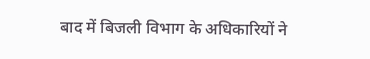बाद में बिजली विभाग के अधिकारियों ने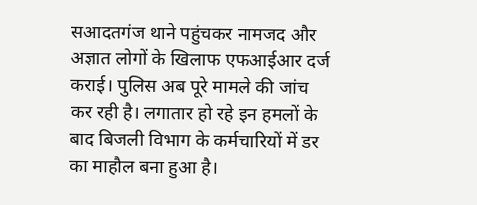सआदतगंज थाने पहुंचकर नामजद और अज्ञात लोगों के खिलाफ एफआईआर दर्ज कराई। पुलिस अब पूरे मामले की जांच कर रही है। लगातार हो रहे इन हमलों के बाद बिजली विभाग के कर्मचारियों में डर का माहौल बना हुआ है।